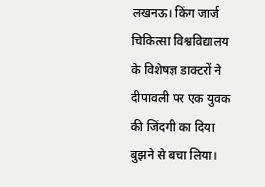लखनऊ। किंग जार्ज चिकित्सा विश्वविद्यालय के विशेषज्ञ डाक्टरों ने दीपावली पर एक युवक की जिंदगी का दिया बुझने से बचा लिया।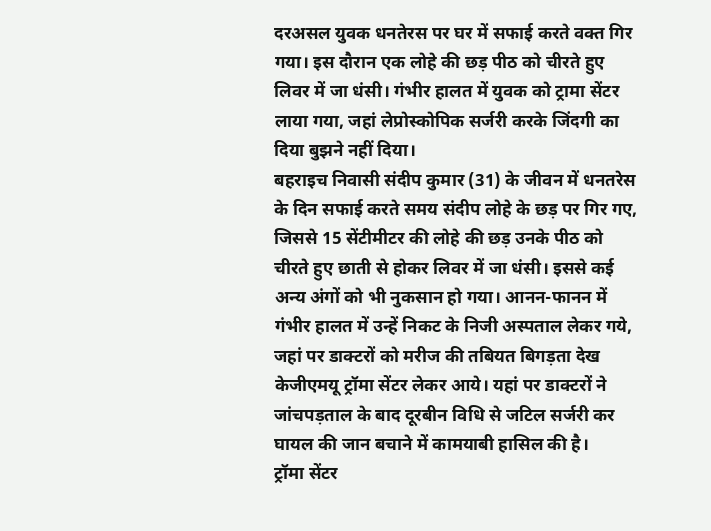दरअसल युवक धनतेरस पर घर में सफाई करते वक्त गिर गया। इस दौरान एक लोहे की छड़ पीठ को चीरते हुए लिवर में जा धंसी। गंभीर हालत में युवक को ट्रामा सेंटर लाया गया, जहां लेप्रोस्कोपिक सर्जरी करके जिंदगी का दिया बुझने नहीं दिया।
बहराइच निवासी संदीप कुमार (31) के जीवन में धनतरेस के दिन सफाई करते समय संदीप लोहे के छड़ पर गिर गए, जिससे 15 सेंटीमीटर की लोहे की छड़ उनके पीठ को चीरते हुए छाती से होकर लिवर में जा धंसी। इससे कई अन्य अंगों को भी नुकसान हो गया। आनन-फानन में गंभीर हालत में उन्हें निकट के निजी अस्पताल लेकर गये, जहां पर डाक्टरों को मरीज की तबियत बिगड़ता देख केजीएमयू ट्रॉमा सेंटर लेकर आये। यहां पर डाक्टरों ने जांचपड़ताल के बाद दूरबीन विधि से जटिल सर्जरी कर घायल की जान बचाने में कामयाबी हासिल की है।
ट्रॉमा सेंटर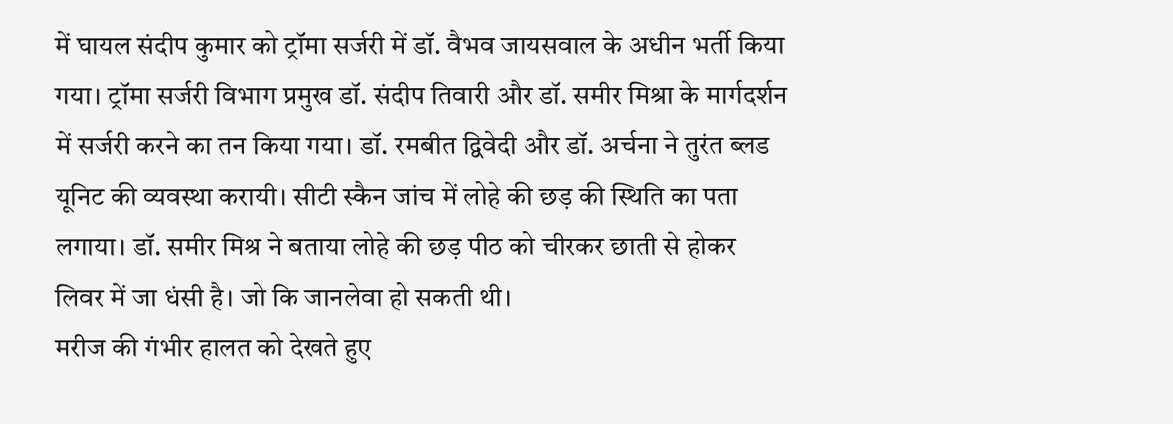में घायल संदीप कुमार को ट्रॉमा सर्जरी में डॉ. वैभव जायसवाल के अधीन भर्ती किया गया। ट्रॉमा सर्जरी विभाग प्रमुख डॉ. संदीप तिवारी और डॉ. समीर मिश्रा के मार्गदर्शन में सर्जरी करने का तन किया गया। डॉ. रमबीत द्विवेदी और डॉ. अर्चना ने तुरंत ब्लड यूनिट की व्यवस्था करायी। सीटी स्कैन जांच में लोहे की छड़ की स्थिति का पता लगाया। डॉ. समीर मिश्र ने बताया लोहे की छड़ पीठ को चीरकर छाती से होकर लिवर में जा धंसी है। जो कि जानलेवा हो सकती थी।
मरीज की गंभीर हालत को देखते हुए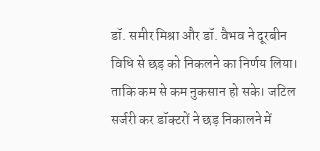डॉ. समीर मिश्रा और डॉ. वैभव ने दूरबीन विधि से छड़ को निकलने का निर्णय लिया। ताकि कम से कम नुकसान हो सके। जटिल सर्जरी कर डॉक्टरों ने छड़ निकालने में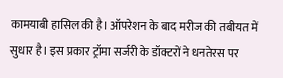कामयाबी हासिल की है। ऑपरेशन के बाद मरीज की तबीयत में सुधार है। इस प्रकार ट्रॉमा सर्जरी के डॉक्टरों ने धनतेरस पर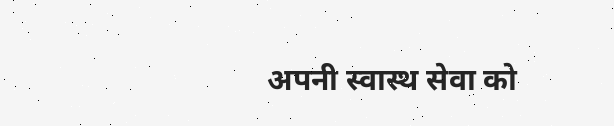अपनी स्वास्थ सेवा को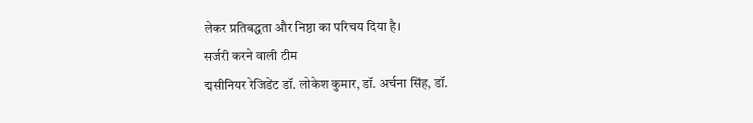लेकर प्रतिबद्धता और निष्ठा का परिचय दिया है।
सर्जरी करने वाली टीम
द्मसीनियर रेजिडेंट डॉ. लोकेश कुमार, डॉ. अर्चना सिंह, डॉ.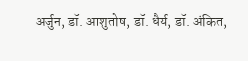अर्जुन, डॉ. आशुतोष, डॉ. धैर्य, डॉ. अंकित,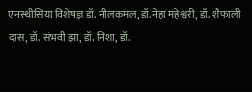एनस्थीसिया विशेषज्ञ डॉ. नीलकमल, डॉ.नेहा महेश्वरी, डॉ. शैफाली दास, डॉ. संभवी झा, डॉ. निशा, डॉ.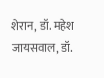शेरान, डॉ. महेश जायसवाल, डॉ.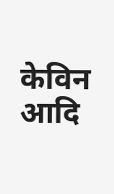केविन आदि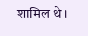शामिल थे।